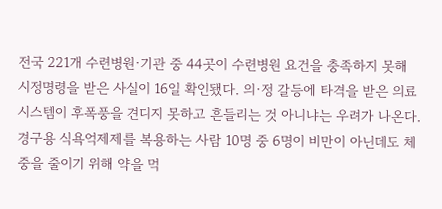전국 221개 수련병원·기관 중 44곳이 수련병원 요건을 충족하지 못해 시정명령을 받은 사실이 16일 확인됐다. 의·정 갈등에 타격을 받은 의료시스템이 후폭풍을 견디지 못하고 흔들리는 것 아니냐는 우려가 나온다. 경구용 식욕억제제를 복용하는 사람 10명 중 6명이 비만이 아닌데도 체중을 줄이기 위해 약을 먹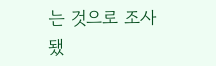는 것으로 조사됐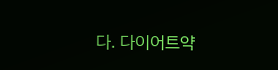다. 다이어트약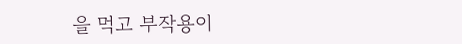을 먹고 부작용이